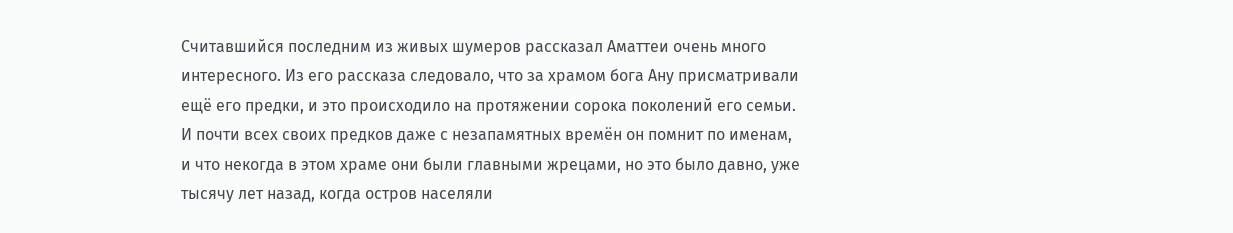Считавшийся последним из живых шумеров рассказал Аматтеи очень много интересного. Из его рассказа следовало, что за храмом бога Ану присматривали ещё его предки, и это происходило на протяжении сорока поколений его семьи. И почти всех своих предков даже с незапамятных времён он помнит по именам, и что некогда в этом храме они были главными жрецами, но это было давно, уже тысячу лет назад, когда остров населяли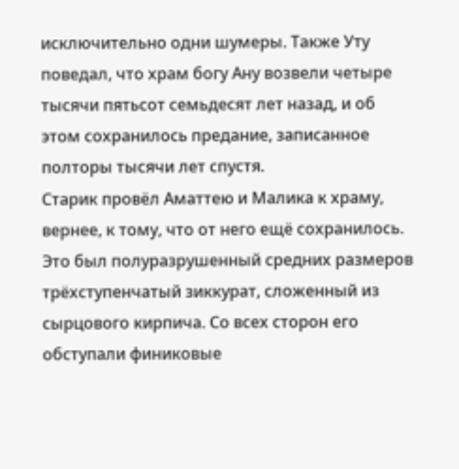исключительно одни шумеры. Также Уту поведал, что храм богу Ану возвели четыре тысячи пятьсот семьдесят лет назад, и об этом сохранилось предание, записанное полторы тысячи лет спустя.
Старик провёл Аматтею и Малика к храму, вернее, к тому, что от него ещё сохранилось. Это был полуразрушенный средних размеров трёхступенчатый зиккурат, сложенный из сырцового кирпича. Со всех сторон его обступали финиковые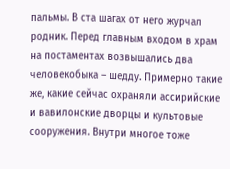пальмы. В ста шагах от него журчал родник. Перед главным входом в храм на постаментах возвышались два человекобыка – шедду. Примерно такие же, какие сейчас охраняли ассирийские и вавилонские дворцы и культовые сооружения. Внутри многое тоже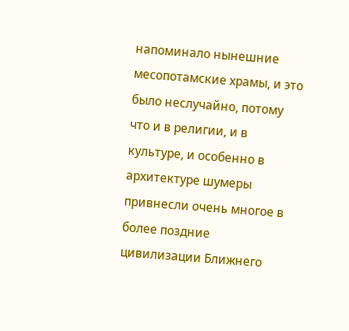напоминало нынешние месопотамские храмы, и это было неслучайно, потому что и в религии, и в культуре, и особенно в архитектуре шумеры привнесли очень многое в более поздние цивилизации Ближнего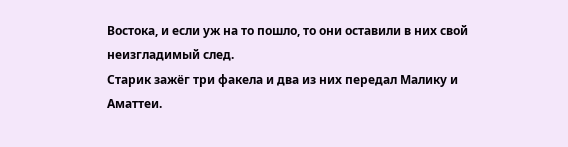Востока, и если уж на то пошло, то они оставили в них свой неизгладимый след.
Старик зажёг три факела и два из них передал Малику и Аматтеи.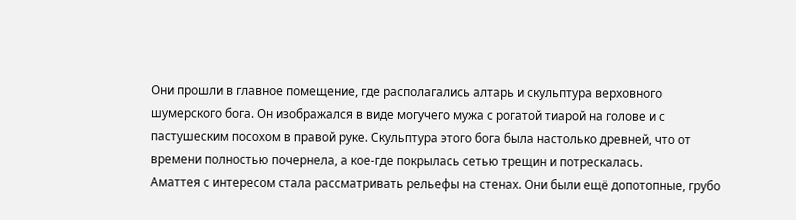Они прошли в главное помещение, где располагались алтарь и скульптура верховного шумерского бога. Он изображался в виде могучего мужа с рогатой тиарой на голове и с пастушеским посохом в правой руке. Скульптура этого бога была настолько древней, что от времени полностью почернела, а кое-где покрылась сетью трещин и потрескалась.
Аматтея с интересом стала рассматривать рельефы на стенах. Они были ещё допотопные, грубо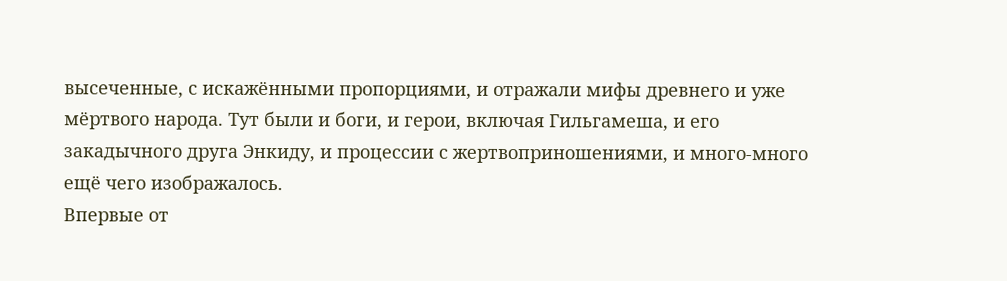высеченные, с искажёнными пропорциями, и отражали мифы древнего и уже мёртвого народа. Тут были и боги, и герои, включая Гильгамеша, и его закадычного друга Энкиду, и процессии с жертвоприношениями, и много-много ещё чего изображалось.
Впервые от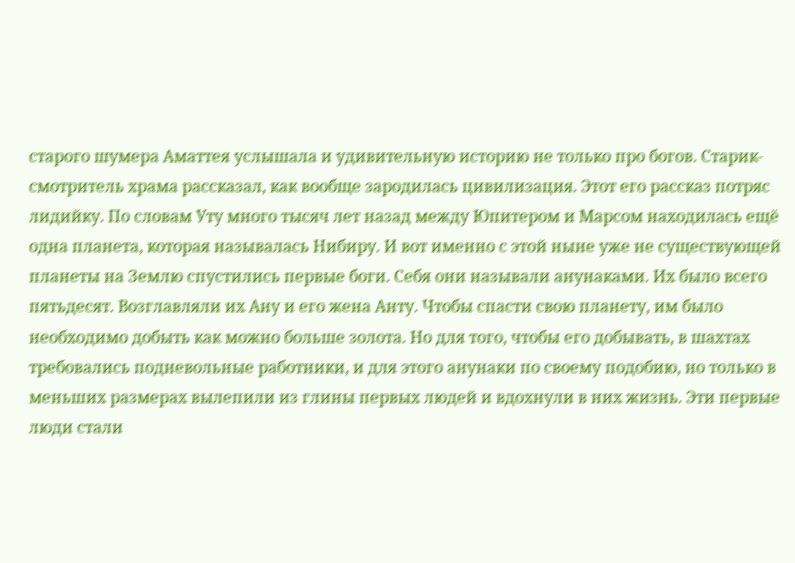старого шумера Аматтея услышала и удивительную историю не только про богов. Старик-смотритель храма рассказал, как вообще зародилась цивилизация. Этот его рассказ потряс лидийку. По словам Уту много тысяч лет назад между Юпитером и Марсом находилась ещё одна планета, которая называлась Нибиру. И вот именно с этой ныне уже не существующей планеты на Землю спустились первые боги. Себя они называли анунаками. Их было всего пятьдесят. Возглавляли их Ану и его жена Анту. Чтобы спасти свою планету, им было необходимо добыть как можно больше золота. Но для того, чтобы его добывать, в шахтах требовались подневольные работники, и для этого анунаки по своему подобию, но только в меньших размерах вылепили из глины первых людей и вдохнули в них жизнь. Эти первые люди стали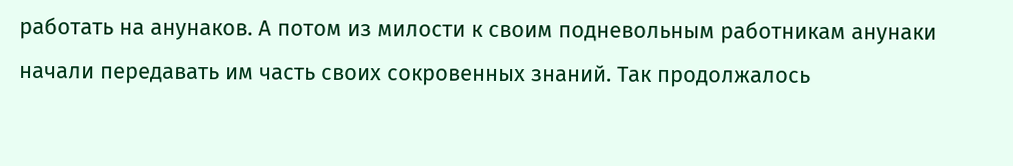работать на анунаков. А потом из милости к своим подневольным работникам анунаки начали передавать им часть своих сокровенных знаний. Так продолжалось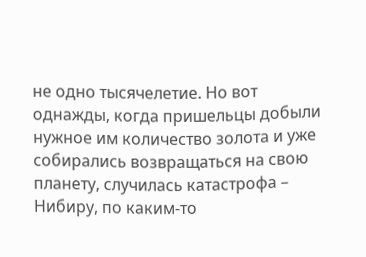не одно тысячелетие. Но вот однажды, когда пришельцы добыли нужное им количество золота и уже собирались возвращаться на свою планету, случилась катастрофа – Нибиру, по каким-то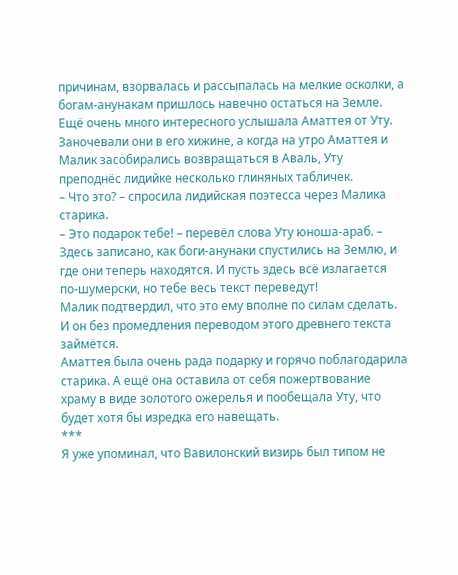причинам, взорвалась и рассыпалась на мелкие осколки, а богам-анунакам пришлось навечно остаться на Земле.
Ещё очень много интересного услышала Аматтея от Уту. Заночевали они в его хижине, а когда на утро Аматтея и Малик засобирались возвращаться в Аваль, Уту преподнёс лидийке несколько глиняных табличек.
– Что это? – спросила лидийская поэтесса через Малика старика.
– Это подарок тебе! – перевёл слова Уту юноша-араб. – Здесь записано, как боги-анунаки спустились на Землю, и где они теперь находятся. И пусть здесь всё излагается по-шумерски, но тебе весь текст переведут!
Малик подтвердил, что это ему вполне по силам сделать. И он без промедления переводом этого древнего текста займётся.
Аматтея была очень рада подарку и горячо поблагодарила старика. А ещё она оставила от себя пожертвование храму в виде золотого ожерелья и пообещала Уту, что будет хотя бы изредка его навещать.
***
Я уже упоминал, что Вавилонский визирь был типом не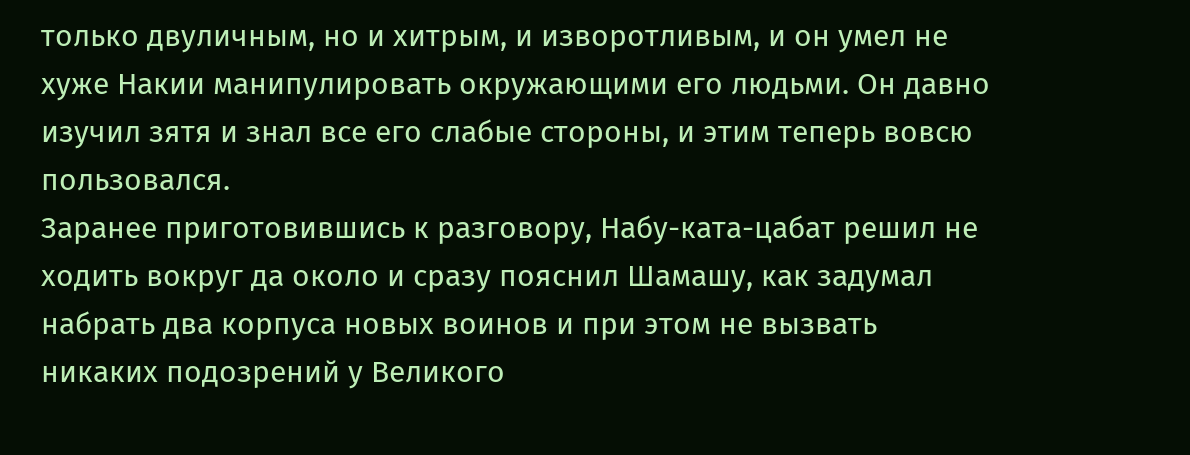только двуличным, но и хитрым, и изворотливым, и он умел не хуже Накии манипулировать окружающими его людьми. Он давно изучил зятя и знал все его слабые стороны, и этим теперь вовсю пользовался.
Заранее приготовившись к разговору, Набу-ката-цабат решил не ходить вокруг да около и сразу пояснил Шамашу, как задумал набрать два корпуса новых воинов и при этом не вызвать никаких подозрений у Великого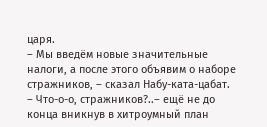царя.
– Мы введём новые значительные налоги, а после этого объявим о наборе стражников, – сказал Набу-ката-цабат.
– Что-о-о, стражников?..– ещё не до конца вникнув в хитроумный план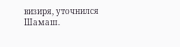визиря, уточнился Шамаш.